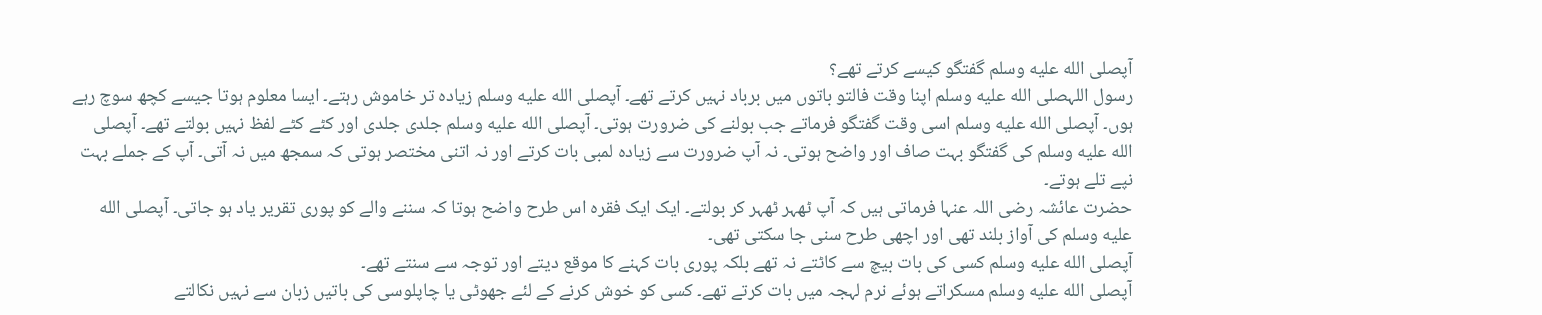آپصلى الله عليه وسلم گفتگو کیسے کرتے تھے؟
رسول اللہصلى الله عليه وسلم اپنا وقت فالتو باتوں میں برباد نہیں کرتے تھے۔ آپصلى الله عليه وسلم زیادہ تر خاموش رہتے۔ ایسا معلوم ہوتا جیسے کچھ سوچ رہے ہوں۔ آپصلى الله عليه وسلم اسی وقت گفتگو فرماتے جب بولنے کی ضرورت ہوتی۔ آپصلى الله عليه وسلم جلدی جلدی اور کٹے کٹے لفظ نہیں بولتے تھے۔ آپصلى الله عليه وسلم کی گفتگو بہت صاف اور واضح ہوتی۔ نہ آپ ضرورت سے زیادہ لمبی بات کرتے اور نہ اتنی مختصر ہوتی کہ سمجھ میں نہ آتی۔ آپ کے جملے بہت نپے تلے ہوتے۔
حضرت عائشہ رضی اللہ عنہا فرماتی ہیں کہ آپ ٹھہر ٹھہر کر بولتے۔ ایک ایک فقرہ اس طرح واضح ہوتا کہ سننے والے کو پوری تقریر یاد ہو جاتی۔ آپصلى الله عليه وسلم کی آواز بلند تھی اور اچھی طرح سنی جا سکتی تھی۔
آپصلى الله عليه وسلم کسی کی بات بیچ سے کاٹتے نہ تھے بلکہ پوری بات کہنے کا موقع دیتے اور توجہ سے سنتے تھے۔
آپصلى الله عليه وسلم مسکراتے ہوئے نرم لہجہ میں بات کرتے تھے۔ کسی کو خوش کرنے کے لئے جھوٹی یا چاپلوسی کی باتیں زبان سے نہیں نکالتے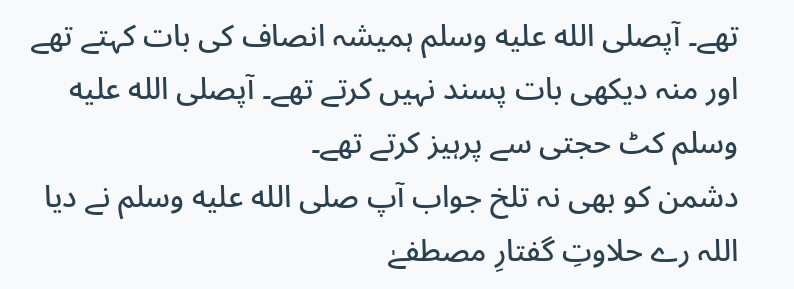تھے۔ آپصلى الله عليه وسلم ہمیشہ انصاف کی بات کہتے تھے اور منہ دیکھی بات پسند نہیں کرتے تھے۔ آپصلى الله عليه وسلم کٹ حجتی سے پرہیز کرتے تھے۔
دشمن کو بھی نہ تلخ جواب آپ صلى الله عليه وسلم نے دیا
اللہ رے حلاوتِ گفتارِ مصطفےٰ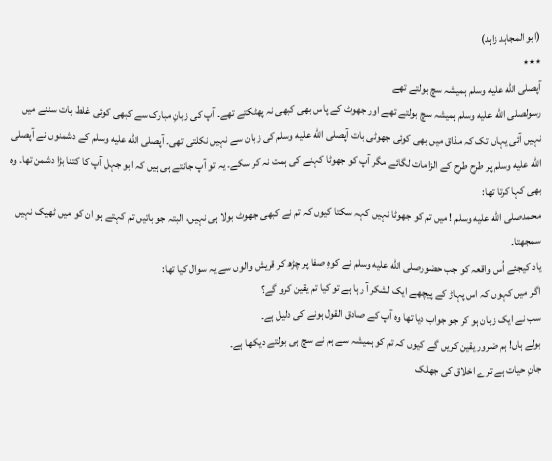(ابو المجاہد زاہد)
٭٭٭
آپصلى الله عليه وسلم ہمیشہ سچ بولتے تھے
رسولصلى الله عليه وسلم ہمیشہ سچ بولتے تھے اور جھوٹ کے پاس بھی کبھی نہ پھٹکتے تھے۔ آپ کی زبانِ مبارک سے کبھی کوئی غلط بات سننے میں نہیں آئی یہاں تک کہ مذاق میں بھی کوئی جھوٹی بات آپصلى الله عليه وسلم کی زبان سے نہیں نکلتی تھی۔ آپصلى الله عليه وسلم کے دشمنوں نے آپصلى الله عليه وسلم پر طرح طرح کے الزامات لگائے مگر آپ کو جھوٹا کہنے کی ہمت نہ کر سکے۔ یہ تو آپ جانتے ہی ہیں کہ ابو جہل آپ کا کتنا بڑا دشمن تھا۔ وہ بھی کہا کرتا تھا:
محمدصلى الله عليه وسلم ! میں تم کو جھوٹا نہیں کہہ سکتا کیوں کہ تم نے کبھی جھوٹ بولا ہی نہیں، البتہ جو باتیں تم کہتے ہو ان کو میں ٹھیک نہیں سمجھتا۔
یاد کیجئے اُس واقعہ کو جب حضورصلى الله عليه وسلم نے کوہِ صفا پر چڑھ کر قریش والوں سے یہ سوال کیا تھا:
اگر میں کہوں کہ اس پہاڑ کے پیچھے ایک لشکر آ رہا ہے تو کیا تم یقین کرو گے؟
سب نے ایک زبان ہو کر جو جواب دیا تھا وہ آپ کے صادق القول ہونے کی دلیل ہے۔
بولے ہاں! ہم ضرور یقین کریں گے کیوں کہ تم کو ہمیشہ سے ہم نے سچ ہی بولتے دیکھا ہے۔
جانِ حیات ہے ترے اخلاق کی جھلک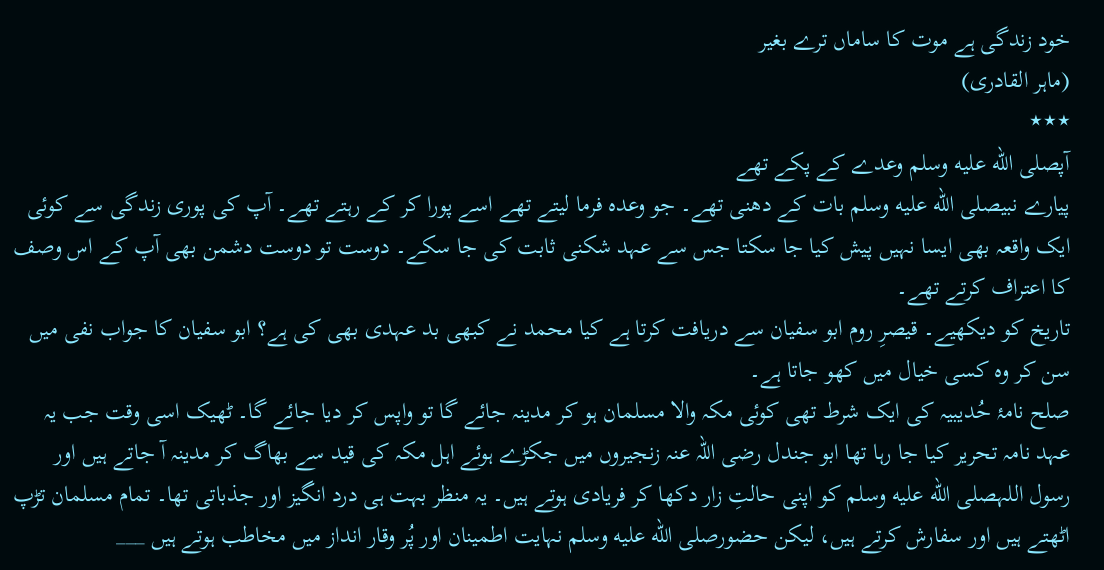خود زندگی ہے موت کا ساماں ترے بغیر
(ماہر القادری)
٭٭٭
آپصلى الله عليه وسلم وعدے کے پکے تھے
پیارے نبیصلى الله عليه وسلم بات کے دھنی تھے۔ جو وعدہ فرما لیتے تھے اسے پورا کر کے رہتے تھے۔ آپ کی پوری زندگی سے کوئی ایک واقعہ بھی ایسا نہیں پیش کیا جا سکتا جس سے عہد شکنی ثابت کی جا سکے۔ دوست تو دوست دشمن بھی آپ کے اس وصف کا اعتراف کرتے تھے۔
تاریخ کو دیکھیے۔ قیصرِ روم ابو سفیان سے دریافت کرتا ہے کیا محمد نے کبھی بد عہدی بھی کی ہے؟ ابو سفیان کا جواب نفی میں سن کر وہ کسی خیال میں کھو جاتا ہے۔
صلح نامۂ حُدیبیہ کی ایک شرط تھی کوئی مکہ والا مسلمان ہو کر مدینہ جائے گا تو واپس کر دیا جائے گا۔ ٹھیک اسی وقت جب یہ عہد نامہ تحریر کیا جا رہا تھا ابو جندل رضی اللہ عنہ زنجیروں میں جکڑے ہوئے اہل مکہ کی قید سے بھاگ کر مدینہ آ جاتے ہیں اور رسول اللہصلى الله عليه وسلم کو اپنی حالتِ زار دکھا کر فریادی ہوتے ہیں۔ یہ منظر بہت ہی درد انگیز اور جذباتی تھا۔ تمام مسلمان تڑپ اٹھتے ہیں اور سفارش کرتے ہیں، لیکن حضورصلى الله عليه وسلم نہایت اطمینان اور پُر وقار انداز میں مخاطب ہوتے ہیں ___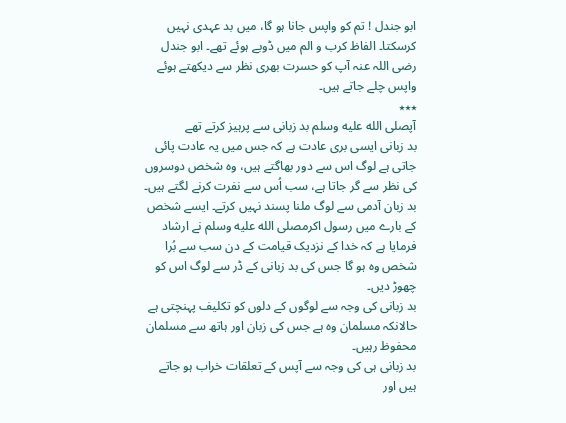ابو جندل ! تم کو واپس جانا ہو گا، میں بد عہدی نہیں کرسکتا۔ الفاظ کرب و الم میں ڈوبے ہوئے تھے۔ ابو جندل رضی اللہ عنہ آپ کو حسرت بھری نظر سے دیکھتے ہوئے واپس چلے جاتے ہیں۔
٭٭٭
آپصلى الله عليه وسلم بد زبانی سے پرہیز کرتے تھے
بد زبانی ایسی بری عادت ہے کہ جس میں یہ عادت پائی جاتی ہے لوگ اس سے دور بھاگتے ہیں، وہ شخص دوسروں کی نظر سے گر جاتا ہے، سب اُس سے نفرت کرنے لگتے ہیں۔ بد زبان آدمی سے لوگ ملنا پسند نہیں کرتے۔ ایسے شخص کے بارے میں رسول اکرمصلى الله عليه وسلم نے ارشاد فرمایا ہے کہ خدا کے نزدیک قیامت کے دن سب سے بُرا شخص وہ ہو گا جس کی بد زبانی کے ڈر سے لوگ اس کو چھوڑ دیں۔
بد زبانی کی وجہ سے لوگوں کے دلوں کو تکلیف پہنچتی ہے حالانکہ مسلمان وہ ہے جس کی زبان اور ہاتھ سے مسلمان محفوظ رہیں۔
بد زبانی ہی کی وجہ سے آپس کے تعلقات خراب ہو جاتے ہیں اور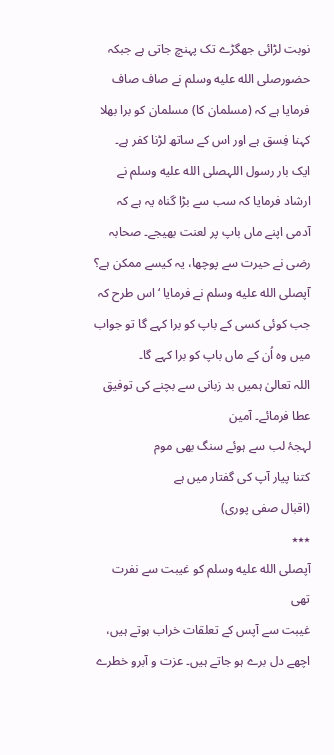نوبت لڑائی جھگڑے تک پہنچ جاتی ہے جبکہ حضورصلى الله عليه وسلم نے صاف صاف فرمایا ہے کہ (مسلمان کا) مسلمان کو برا بھلا کہنا فِسق ہے اور اس کے ساتھ لڑنا کفر ہے۔
ایک بار رسول اللہصلى الله عليه وسلم نے ارشاد فرمایا کہ سب سے بڑا گناہ یہ ہے کہ آدمی اپنے ماں باپ پر لعنت بھیجے۔ صحابہ رضی نے حیرت سے پوچھا، یہ کیسے ممکن ہے؟ آپصلى الله عليه وسلم نے فرمایا ‘اس طرح کہ جب کوئی کسی کے باپ کو برا کہے گا تو جواب میں وہ اُن کے ماں باپ کو برا کہے گا۔
اللہ تعالیٰ ہمیں بد زبانی سے بچنے کی توفیق عطا فرمائے۔ آمین
لہجۂ لب سے ہوئے سنگ بھی موم
کتنا پیار آپ کی گفتار میں ہے
(اقبال صفی پوری)
٭٭٭
آپصلى الله عليه وسلم کو غیبت سے نفرت تھی
غیبت سے آپس کے تعلقات خراب ہوتے ہیں، اچھے دل برے ہو جاتے ہیں۔ عزت و آبرو خطرے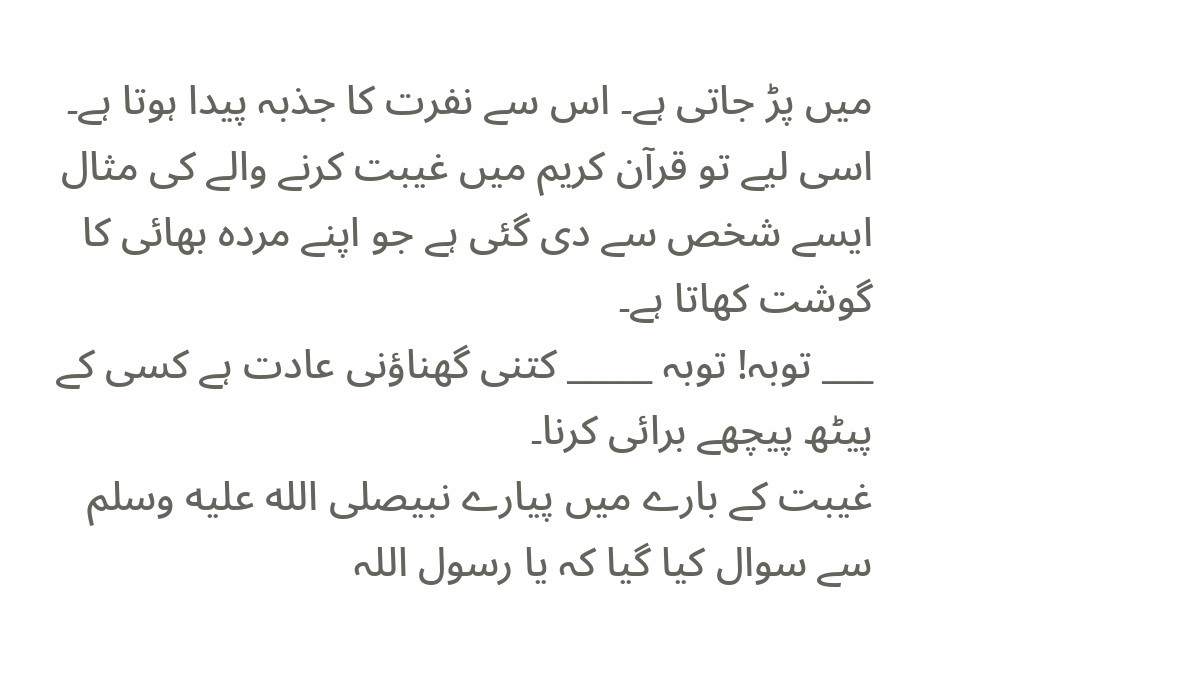میں پڑ جاتی ہے۔ اس سے نفرت کا جذبہ پیدا ہوتا ہے۔ اسی لیے تو قرآن کریم میں غیبت کرنے والے کی مثال ایسے شخص سے دی گئی ہے جو اپنے مردہ بھائی کا گوشت کھاتا ہے۔
___ توبہ! توبہ _____ کتنی گھناؤنی عادت ہے کسی کے پیٹھ پیچھے برائی کرنا۔
غیبت کے بارے میں پیارے نبیصلى الله عليه وسلم سے سوال کیا گیا کہ یا رسول اللہ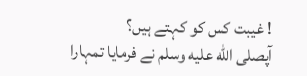! غیبت کس کو کہتے ہیں؟
آپصلى الله عليه وسلم نے فرمایا تمہارا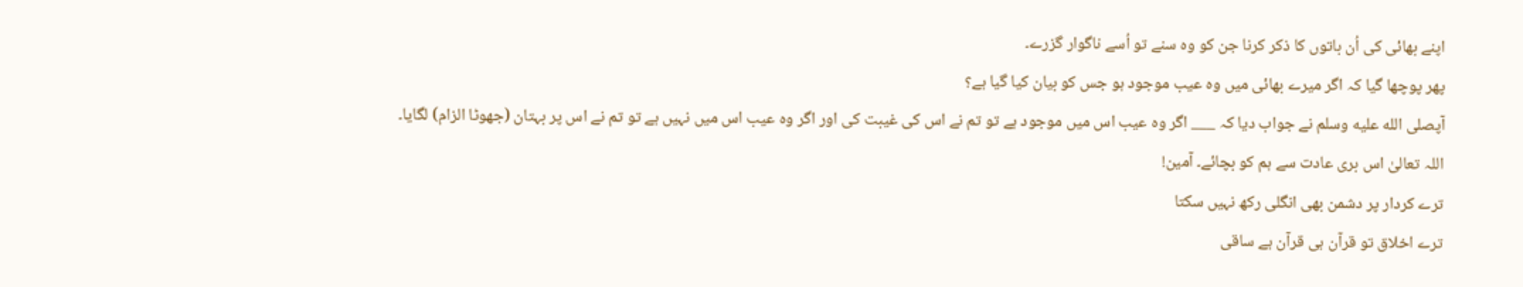اپنے بھائی کی اُن باتوں کا ذکر کرنا جن کو وہ سنے تو اُسے ناگوار گزرے۔
پھر پوچھا گیا کہ اگر میرے بھائی میں وہ عیب موجود ہو جس کو بیان کیا گیا ہے؟
آپصلى الله عليه وسلم نے جواب دیا کہ ___ اگر وہ عیب اس میں موجود ہے تو تم نے اس کی غیبت کی اور اگر وہ عیب اس میں نہیں ہے تو تم نے اس پر بہتان (جھوٹا الزام) لگایا۔
اللہ تعالیٰ اس بری عادت سے ہم کو بچائے۔ آمین!
ترے کردار پر دشمن بھی انگلی رکھ نہیں سکتا
ترے اخلاق تو قرآن ہی قرآن ہے ساقی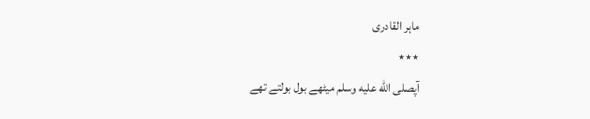ماہر القادری
٭٭٭
آپصلى الله عليه وسلم میٹھے بول بولتے تھے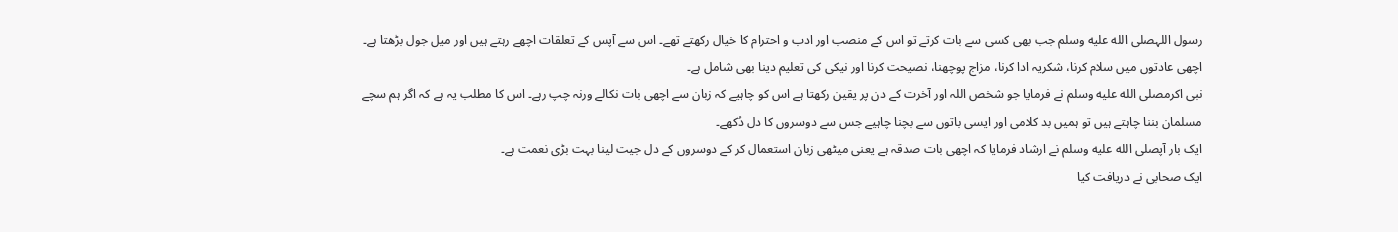رسول اللہصلى الله عليه وسلم جب بھی کسی سے بات کرتے تو اس کے منصب اور ادب و احترام کا خیال رکھتے تھے۔ اس سے آپس کے تعلقات اچھے رہتے ہیں اور میل جول بڑھتا ہے۔ اچھی عادتوں میں سلام کرنا، شکریہ ادا کرنا، مزاج پوچھنا، نصیحت کرنا اور نیکی کی تعلیم دینا بھی شامل ہے۔
نبی اکرمصلى الله عليه وسلم نے فرمایا جو شخص اللہ اور آخرت کے دن پر یقین رکھتا ہے اس کو چاہیے کہ زبان سے اچھی بات نکالے ورنہ چپ رہے۔ اس کا مطلب یہ ہے کہ اگر ہم سچے مسلمان بننا چاہتے ہیں تو ہمیں بد کلامی اور ایسی باتوں سے بچنا چاہیے جس سے دوسروں کا دل دُکھے۔
ایک بار آپصلى الله عليه وسلم نے ارشاد فرمایا کہ اچھی بات صدقہ ہے یعنی میٹھی زبان استعمال کر کے دوسروں کے دل جیت لینا بہت بڑی نعمت ہے۔
ایک صحابی نے دریافت کیا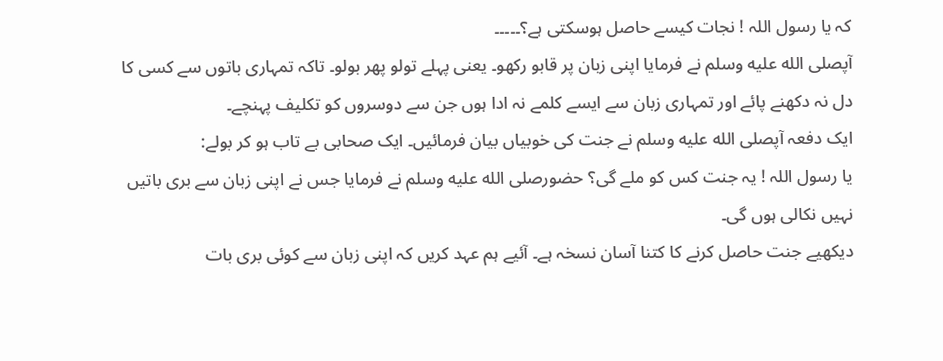کہ یا رسول اللہ ! نجات کیسے حاصل ہوسکتی ہے؟۔۔۔۔۔
آپصلى الله عليه وسلم نے فرمایا اپنی زبان پر قابو رکھو۔ یعنی پہلے تولو پھر بولو۔ تاکہ تمہاری باتوں سے کسی کا دل نہ دکھنے پائے اور تمہاری زبان سے ایسے کلمے نہ ادا ہوں جن سے دوسروں کو تکلیف پہنچے۔
ایک دفعہ آپصلى الله عليه وسلم نے جنت کی خوبیاں بیان فرمائیں۔ ایک صحابی بے تاب ہو کر بولے:
یا رسول اللہ ! یہ جنت کس کو ملے گی؟ حضورصلى الله عليه وسلم نے فرمایا جس نے اپنی زبان سے بری باتیں نہیں نکالی ہوں گی۔
دیکھیے جنت حاصل کرنے کا کتنا آسان نسخہ ہے۔ آئیے ہم عہد کریں کہ اپنی زبان سے کوئی بری بات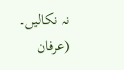نہ نکالیں۔ (عرفان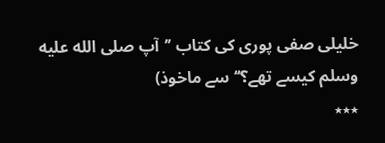خلیلی صفی پوری کی کتاب ’’آپ صلى الله عليه وسلم کیسے تھے؟‘‘ سے ماخوذ)
٭٭٭